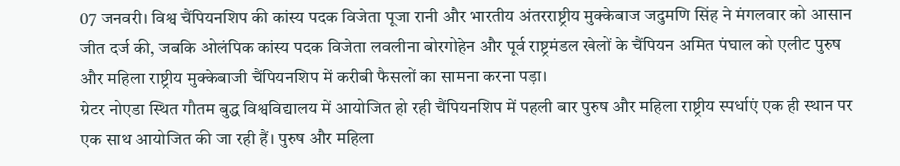07 जनवरी। विश्व चैंपियनशिप की कांस्य पदक विजेता पूजा रानी और भारतीय अंतरराष्ट्रीय मुक्केबाज जदुमणि सिंह ने मंगलवार को आसान जीत दर्ज की, जबकि ओलंपिक कांस्य पदक विजेता लवलीना बोरगोहेन और पूर्व राष्ट्रमंडल खेलों के चैंपियन अमित पंघाल को एलीट पुरुष और महिला राष्ट्रीय मुक्केबाजी चैंपियनशिप में करीबी फैसलों का सामना करना पड़ा।
ग्रेटर नोएडा स्थित गौतम बुद्ध विश्वविद्यालय में आयोजित हो रही चैंपियनशिप में पहली बार पुरुष और महिला राष्ट्रीय स्पर्धाएं एक ही स्थान पर एक साथ आयोजित की जा रही हैं। पुरुष और महिला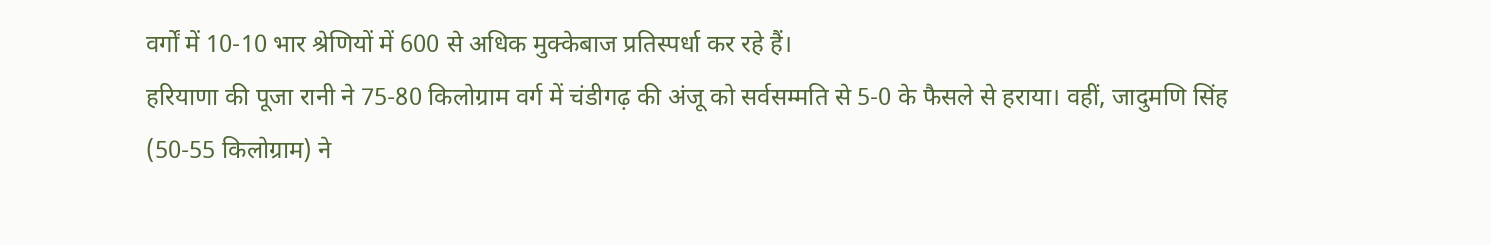वर्गों में 10-10 भार श्रेणियों में 600 से अधिक मुक्केबाज प्रतिस्पर्धा कर रहे हैं।
हरियाणा की पूजा रानी ने 75-80 किलोग्राम वर्ग में चंडीगढ़ की अंजू को सर्वसम्मति से 5-0 के फैसले से हराया। वहीं, जादुमणि सिंह (50-55 किलोग्राम) ने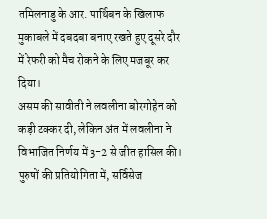तमिलनाडु के आर. पार्थिबन के खिलाफ मुकाबले में दबदबा बनाए रखते हुए दूसरे दौर में रेफरी को मैच रोकने के लिए मजबूर कर दिया।
असम की सावीती ने लवलीना बोरगोहेन को कड़ी टक्कर दी, लेकिन अंत में लवलीना ने विभाजित निर्णय में 3-2 से जीत हासिल की। पुरुषों की प्रतियोगिता में, सर्विसेज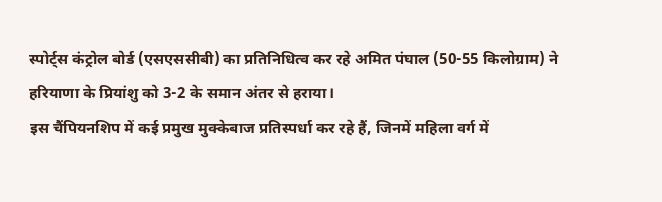स्पोर्ट्स कंट्रोल बोर्ड (एसएससीबी) का प्रतिनिधित्व कर रहे अमित पंघाल (50-55 किलोग्राम) ने हरियाणा के प्रियांशु को 3-2 के समान अंतर से हराया।
इस चैंपियनशिप में कई प्रमुख मुक्केबाज प्रतिस्पर्धा कर रहे हैं, जिनमें महिला वर्ग में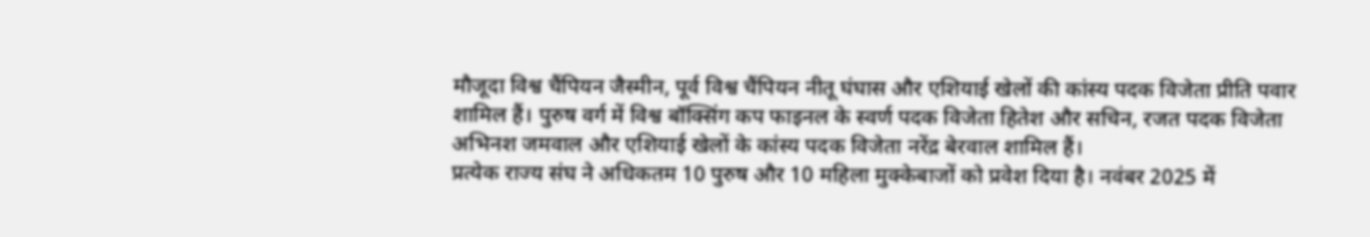मौजूदा विश्व चैंपियन जैस्मीन, पूर्व विश्व चैंपियन नीतू घंघास और एशियाई खेलों की कांस्य पदक विजेता प्रीति पवार शामिल हैं। पुरुष वर्ग में विश्व बॉक्सिंग कप फाइनल के स्वर्ण पदक विजेता हितेश और सचिन, रजत पदक विजेता अभिनश जमवाल और एशियाई खेलों के कांस्य पदक विजेता नरेंद्र बेरवाल शामिल हैं।
प्रत्येक राज्य संघ ने अधिकतम 10 पुरुष और 10 महिला मुक्केबाजों को प्रवेश दिया है। नवंबर 2025 में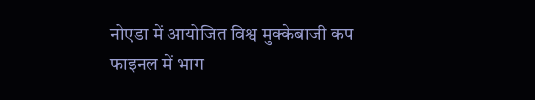नोएडा में आयोजित विश्व मुक्केबाजी कप फाइनल में भाग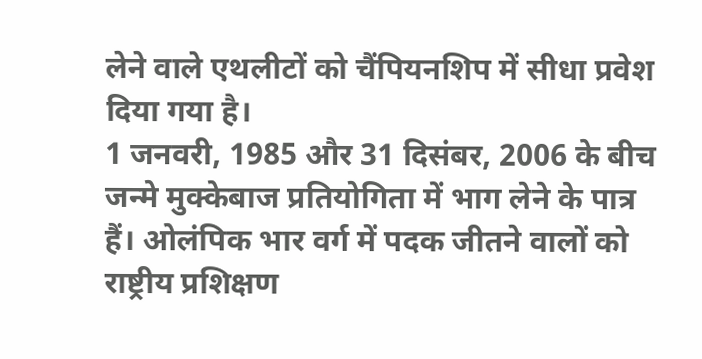लेने वाले एथलीटों को चैंपियनशिप में सीधा प्रवेश दिया गया है।
1 जनवरी, 1985 और 31 दिसंबर, 2006 के बीच जन्मे मुक्केबाज प्रतियोगिता में भाग लेने के पात्र हैं। ओलंपिक भार वर्ग में पदक जीतने वालों को राष्ट्रीय प्रशिक्षण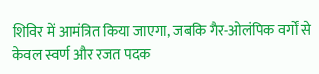शिविर में आमंत्रित किया जाएगा, जबकि गैर-ओलंपिक वर्गों से केवल स्वर्ण और रजत पदक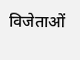विजेताओं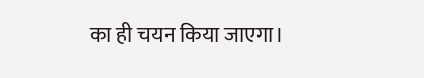का ही चयन किया जाएगा।